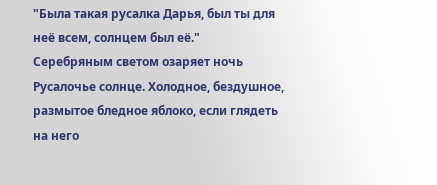"Была такая русалка Дарья, был ты для неё всем, солнцем был её."
Серебряным светом озаряет ночь Русалочье солнце. Холодное, бездушное, размытое бледное яблоко, если глядеть на него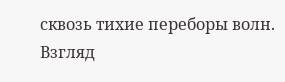сквозь тихие переборы волн.
Взгляд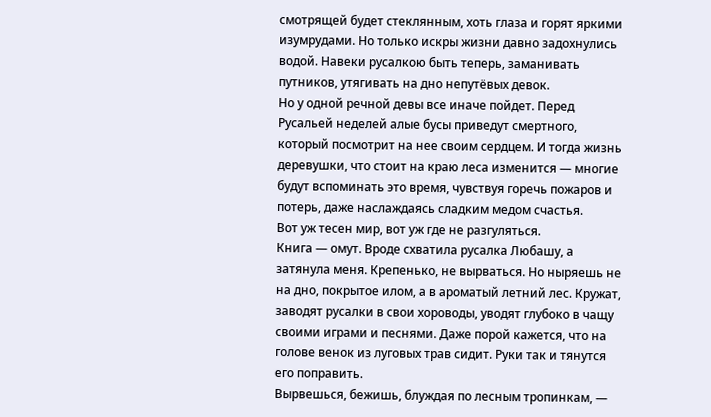смотрящей будет стеклянным, хоть глаза и горят яркими изумрудами. Но только искры жизни давно задохнулись водой. Навеки русалкою быть теперь, заманивать путников, утягивать на дно непутёвых девок.
Но у одной речной девы все иначе пойдет. Перед Русальей неделей алые бусы приведут смертного, который посмотрит на нее своим сердцем. И тогда жизнь деревушки, что стоит на краю леса изменится — многие будут вспоминать это время, чувствуя горечь пожаров и потерь, даже наслаждаясь сладким медом счастья.
Вот уж тесен мир, вот уж где не разгуляться.
Книга — омут. Вроде схватила русалка Любашу, а затянула меня. Крепенько, не вырваться. Но ныряешь не на дно, покрытое илом, а в ароматый летний лес. Кружат, заводят русалки в свои хороводы, уводят глубоко в чащу своими играми и песнями. Даже порой кажется, что на голове венок из луговых трав сидит. Руки так и тянутся его поправить.
Вырвешься, бежишь, блуждая по лесным тропинкам, —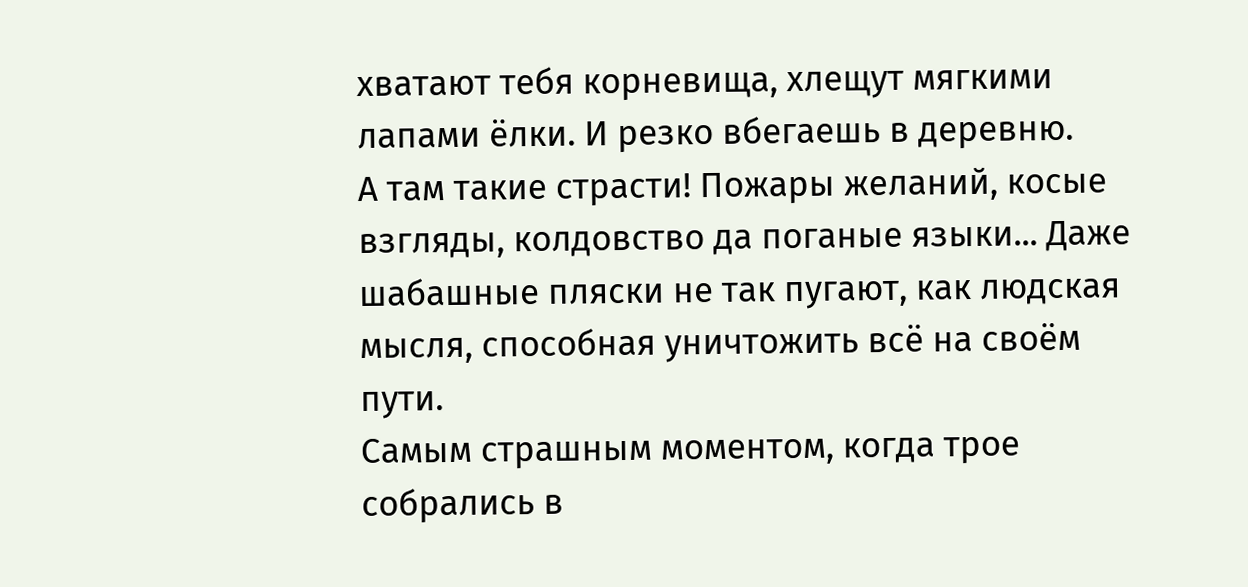хватают тебя корневища, хлещут мягкими лапами ёлки. И резко вбегаешь в деревню.
А там такие страсти! Пожары желаний, косые взгляды, колдовство да поганые языки... Даже шабашные пляски не так пугают, как людская мысля, способная уничтожить всё на своём пути.
Самым страшным моментом, когда трое собрались в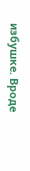избушке. Вроде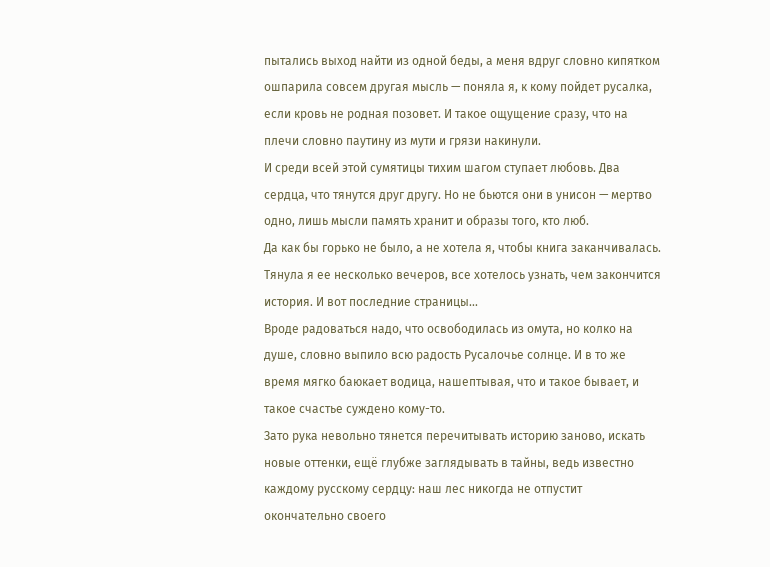пытались выход найти из одной беды, а меня вдруг словно кипятком ошпарила совсем другая мысль — поняла я, к кому пойдет русалка, если кровь не родная позовет. И такое ощущение сразу, что на плечи словно паутину из мути и грязи накинули.
И среди всей этой сумятицы тихим шагом ступает любовь. Два сердца, что тянутся друг другу. Но не бьются они в унисон — мертво одно, лишь мысли память хранит и образы того, кто люб.
Да как бы горько не было, а не хотела я, чтобы книга заканчивалась. Тянула я ее несколько вечеров, все хотелось узнать, чем закончится история. И вот последние страницы...
Вроде радоваться надо, что освободилась из омута, но колко на душе, словно выпило всю радость Русалочье солнце. И в то же время мягко баюкает водица, нашептывая, что и такое бывает, и такое счастье суждено кому-то.
Зато рука невольно тянется перечитывать историю заново, искать новые оттенки, ещё глубже заглядывать в тайны, ведь известно каждому русскому сердцу: наш лес никогда не отпустит окончательно своего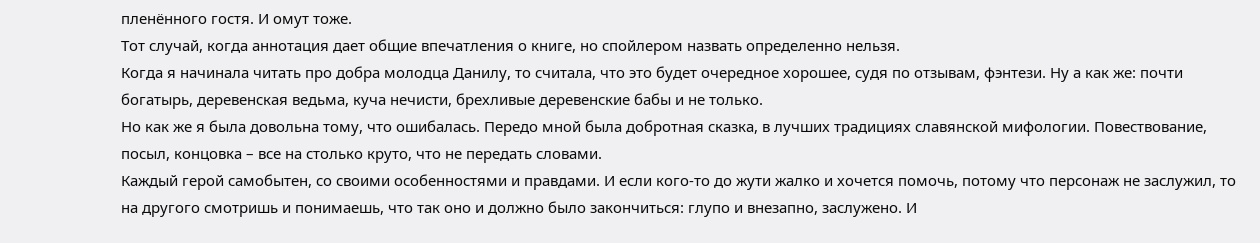пленённого гостя. И омут тоже.
Тот случай, когда аннотация дает общие впечатления о книге, но спойлером назвать определенно нельзя.
Когда я начинала читать про добра молодца Данилу, то считала, что это будет очередное хорошее, судя по отзывам, фэнтези. Ну а как же: почти богатырь, деревенская ведьма, куча нечисти, брехливые деревенские бабы и не только.
Но как же я была довольна тому, что ошибалась. Передо мной была добротная сказка, в лучших традициях славянской мифологии. Повествование, посыл, концовка – все на столько круто, что не передать словами.
Каждый герой самобытен, со своими особенностями и правдами. И если кого-то до жути жалко и хочется помочь, потому что персонаж не заслужил, то на другого смотришь и понимаешь, что так оно и должно было закончиться: глупо и внезапно, заслужено. И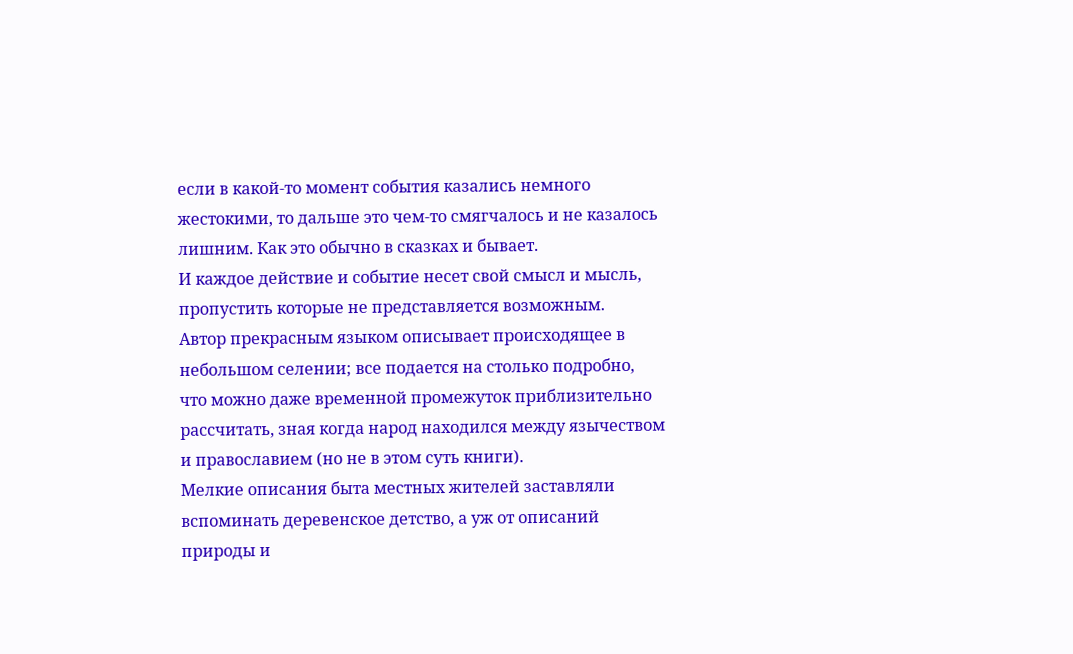если в какой-то момент события казались немного жестокими, то дальше это чем-то смягчалось и не казалось лишним. Как это обычно в сказках и бывает.
И каждое действие и событие несет свой смысл и мысль, пропустить которые не представляется возможным.
Автор прекрасным языком описывает происходящее в небольшом селении; все подается на столько подробно, что можно даже временной промежуток приблизительно рассчитать, зная когда народ находился между язычеством и православием (но не в этом суть книги).
Мелкие описания быта местных жителей заставляли вспоминать деревенское детство, а уж от описаний природы и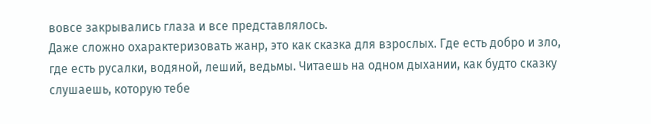вовсе закрывались глаза и все представлялось.
Даже сложно охарактеризовать жанр, это как сказка для взрослых. Где есть добро и зло, где есть русалки, водяной, леший, ведьмы. Читаешь на одном дыхании, как будто сказку слушаешь, которую тебе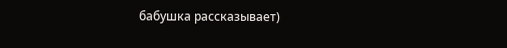бабушка рассказывает)